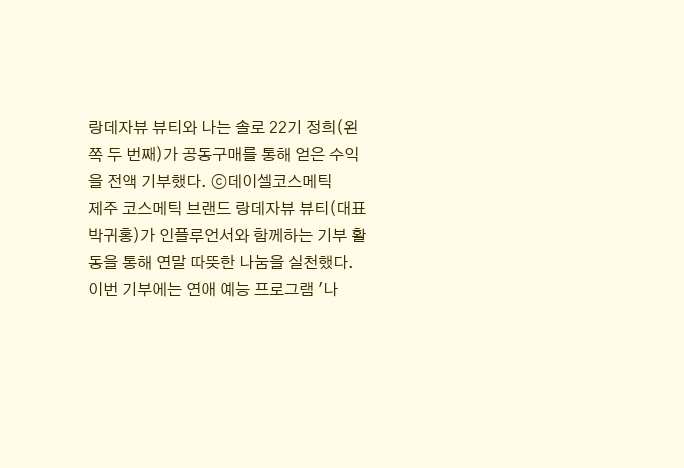랑데자뷰 뷰티와 나는 솔로 22기 정희(왼쪽 두 번째)가 공동구매를 통해 얻은 수익을 전액 기부했다. ⓒ데이셀코스메틱
제주 코스메틱 브랜드 랑데자뷰 뷰티(대표 박귀홍)가 인플루언서와 함께하는 기부 활동을 통해 연말 따뜻한 나눔을 실천했다.
이번 기부에는 연애 예능 프로그램 '나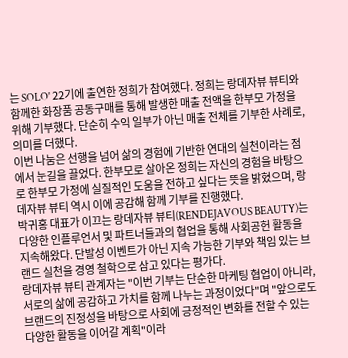는 SOLO' 22기에 출연한 정희가 참여했다. 정희는 랑데자뷰 뷰티와 함께한 화장품 공동구매를 통해 발생한 매출 전액을 한부모 가정을 위해 기부했다. 단순히 수익 일부가 아닌 매출 전체를 기부한 사례로, 의미를 더했다.
이번 나눔은 선행을 넘어 삶의 경험에 기반한 연대의 실천이라는 점에서 눈길을 끌었다. 한부모로 살아온 정희는 자신의 경험을 바탕으로 한부모 가정에 실질적인 도움을 전하고 싶다는 뜻을 밝혔으며, 랑데자뷰 뷰티 역시 이에 공감해 함께 기부를 진행했다.
박귀홍 대표가 이끄는 랑데자뷰 뷰티(RENDEJAVOUS BEAUTY)는 다양한 인플루언서 및 파트너들과의 협업을 통해 사회공헌 활동을 지속해왔다. 단발성 이벤트가 아닌 지속 가능한 기부와 책임 있는 브랜드 실천을 경영 철학으로 삼고 있다는 평가다.
랑데자뷰 뷰티 관계자는 "이번 기부는 단순한 마케팅 협업이 아니라, 서로의 삶에 공감하고 가치를 함께 나누는 과정이었다"며 "앞으로도 브랜드의 진정성을 바탕으로 사회에 긍정적인 변화를 전할 수 있는 다양한 활동을 이어갈 계획"이라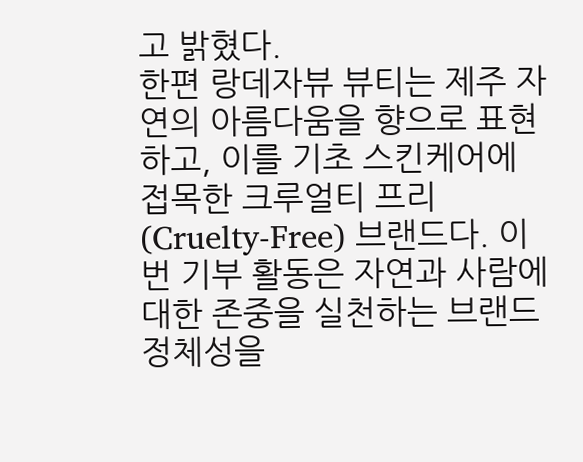고 밝혔다.
한편 랑데자뷰 뷰티는 제주 자연의 아름다움을 향으로 표현하고, 이를 기초 스킨케어에 접목한 크루얼티 프리(Cruelty-Free) 브랜드다. 이번 기부 활동은 자연과 사람에 대한 존중을 실천하는 브랜드 정체성을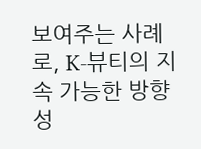보여주는 사례로, K-뷰티의 지속 가능한 방향성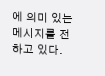에 의미 있는 메시지를 전하고 있다.